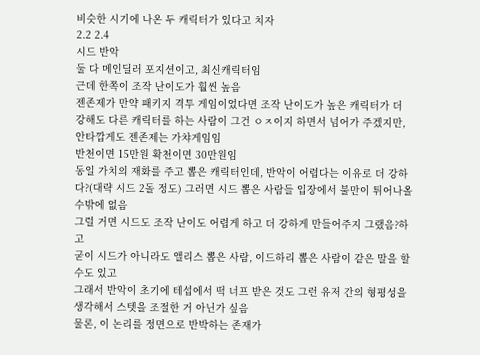비슷한 시기에 나온 두 캐릭터가 있다고 치자
2.2 2.4
시드 반악
둘 다 메인딜러 포지션이고, 최신캐릭터임
근데 한쪽이 조작 난이도가 훨씬 높음
젠존제가 만약 패키지 격투 게임이었다면 조작 난이도가 높은 캐릭터가 더 강해도 다른 캐릭터를 하는 사람이 그건 ㅇㅈ이지 하면서 넘어가 주겠지만, 안타깝게도 젠존제는 가챠게임임
반천이면 15만원 확천이면 30만원임
동일 가치의 재화를 주고 뽑은 캐릭터인데, 반악이 어렵다는 이유로 더 강하다?(대략 시드 2돌 정도) 그러면 시드 뽑은 사람들 입장에서 불만이 튀어나올 수밖에 없음
그럴 거면 시드도 조작 난이도 어렵게 하고 더 강하게 만들어주지 그랬음?하고
굳이 시드가 아니라도 앨리스 뽑은 사람, 이드하리 뽑은 사람이 같은 말을 할 수도 있고
그래서 반악이 초기에 테섭에서 떡 너프 받은 것도 그런 유저 간의 형평성을 생각해서 스텟을 조절한 거 아닌가 싶음
물론, 이 논리를 정면으로 반박하는 존재가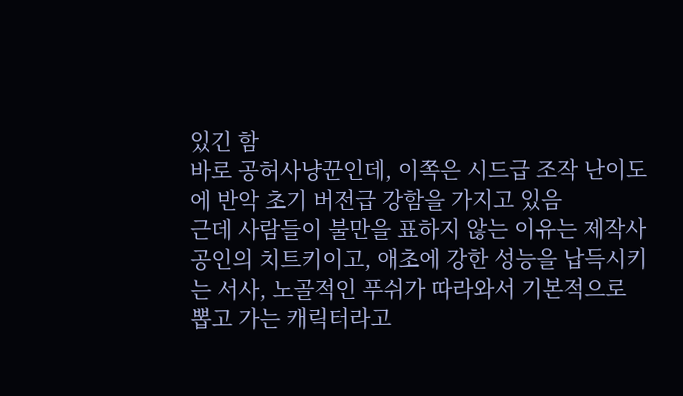있긴 함
바로 공허사냥꾼인데, 이쪽은 시드급 조작 난이도에 반악 초기 버전급 강함을 가지고 있음
근데 사람들이 불만을 표하지 않는 이유는 제작사 공인의 치트키이고, 애초에 강한 성능을 납득시키는 서사, 노골적인 푸쉬가 따라와서 기본적으로 뽑고 가는 캐릭터라고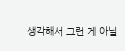생각해서 그런 게 아닐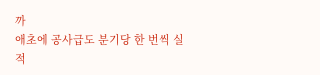까
애초에 공사급도 분기당 한 번씩 실적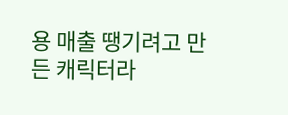용 매출 땡기려고 만든 캐릭터라